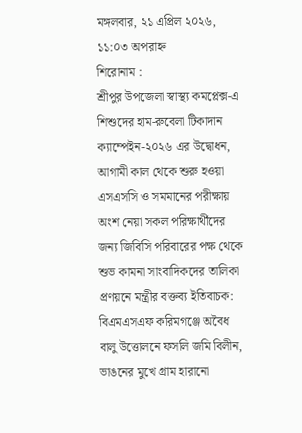মঙ্গলবার, ২১ এপ্রিল ২০২৬, ১১:০৩ অপরাহ্ন
শিরোনাম :
শ্রীপুর উপজেলা স্বাস্থ্য কমপ্লেক্স-এ শিশুদের হাম-রুবেলা টিকাদান ক্যাম্পেইন-২০২৬ এর উদ্বোধন, আগামী কাল থেকে শুরু হওয়া এসএসসি ও সমমানের পরীক্ষায় অংশ নেয়া সকল পরিক্ষার্থীদের জন্য জিবিসি পরিবারের পক্ষ থেকে শুভ কামনা সাংবাদিকদের তালিকা প্রণয়নে মন্ত্রীর বক্তব্য ইতিবাচক: বিএমএসএফ করিমগঞ্জে অবৈধ বালু উত্তোলনে ফসলি জমি বিলীন, ভাঙনের মুখে গ্রাম হারানো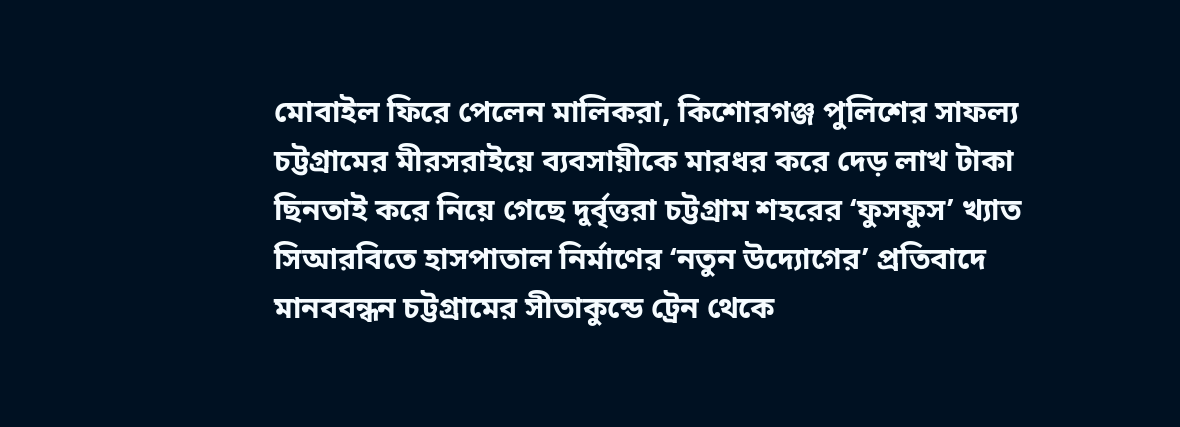মোবাইল ফিরে পেলেন মালিকরা, কিশোরগঞ্জ পুলিশের সাফল্য চট্টগ্রামের মীরসরাইয়ে ব্যবসায়ীকে মারধর করে দেড় লাখ টাকা ছিনতাই করে নিয়ে গেছে দুর্বৃত্তরা চট্টগ্রাম শহরের ‘ফুসফুস’ খ্যাত সিআরবিতে হাসপাতাল নির্মাণের ‘নতুন উদ্যোগের’ প্রতিবাদে মানববন্ধন চট্টগ্রামের সীতাকুন্ডে ট্রেন থেকে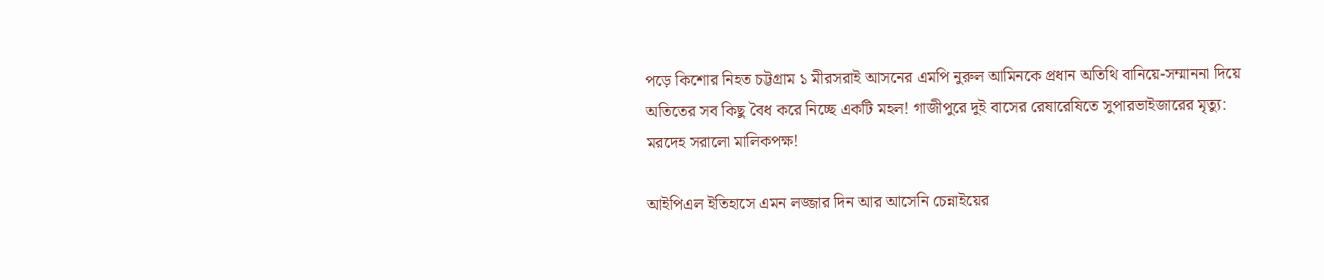পড়ে কিশোর নিহত চট্টগ্রাম ১ মীরসরাই আসনের এমপি নুরুল আমিনকে প্রধান অতিথি বানিয়ে-সম্মাননা দিয়ে অতিতের সব কিছু বৈধ করে নিচ্ছে একটি মহল! গাজীপুরে দুই বাসের রেষারেষিতে সুপারভাইজারের মৃত্যু: মরদেহ সরালো মালিকপক্ষ!

আইপিএল ইতিহাসে এমন লজ্জার দিন আর আসেনি চেন্নাইয়ের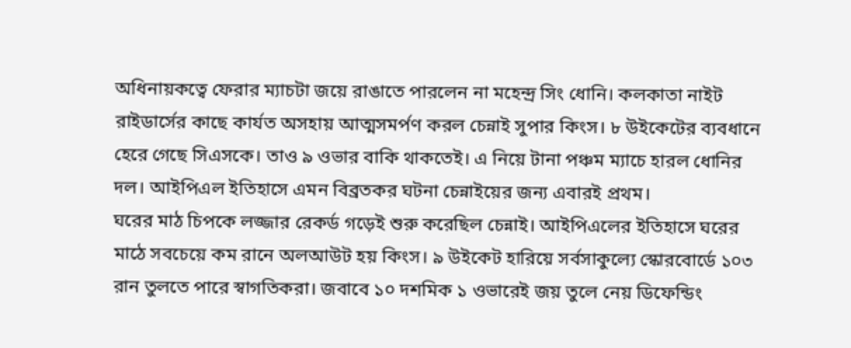অধিনায়কত্বে ফেরার ম্যাচটা জয়ে রাঙাতে পারলেন না মহেন্দ্র সিং ধোনি। কলকাতা নাইট রাইডার্সের কাছে কার্যত অসহায় আত্মসমর্পণ করল চেন্নাই সুপার কিংস। ৮ উইকেটের ব্যবধানে হেরে গেছে সিএসকে। তাও ৯ ওভার বাকি থাকতেই। এ নিয়ে টানা পঞ্চম ম্যাচে হারল ধোনির দল। আইপিএল ইতিহাসে এমন বিব্রতকর ঘটনা চেন্নাইয়ের জন্য এবারই প্রথম।
ঘরের মাঠ চিপকে লজ্জার রেকর্ড গড়েই শুরু করেছিল চেন্নাই। আইপিএলের ইতিহাসে ঘরের মাঠে সবচেয়ে কম রানে অলআউট হয় কিংস। ৯ উইকেট হারিয়ে সর্বসাকুল্যে স্কোরবোর্ডে ১০৩ রান তুলতে পারে স্বাগতিকরা। জবাবে ১০ দশমিক ১ ওভারেই জয় তুলে নেয় ডিফেন্ডিং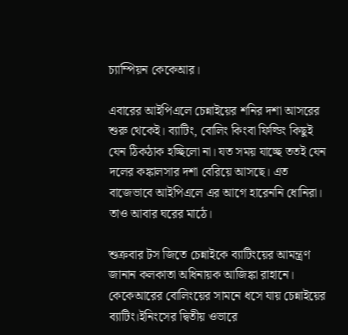চ্যাম্পিয়ন কেকেআর।

এবারের আইপিএলে চেন্নাইয়ের শনির দশা আসরের শুরু থেকেই। ব্যাটিং, বোলিং কিংবা ফিল্ডিং কিছুই যেন ঠিকঠাক হচ্ছিলো না। যত সময় যাচ্ছে ততই যেন দলের কঙ্কালসার দশা বেরিয়ে আসছে। এত বাজেভাবে আইপিএলে এর আগে হারেননি ধোনিরা। তাও আবার ঘরের মাঠে।

শুক্রবার টস জিতে চেন্নাইকে ব্যাটিংয়ের আমন্ত্রণ জানান কলকাতা অধিনায়ক আজিঙ্কা রাহানে। কেকেআরের বোলিংয়ের সামনে ধসে যায় চেন্নাইয়ের ব্যাটিং।ইনিংসের দ্বিতীয় ওভারে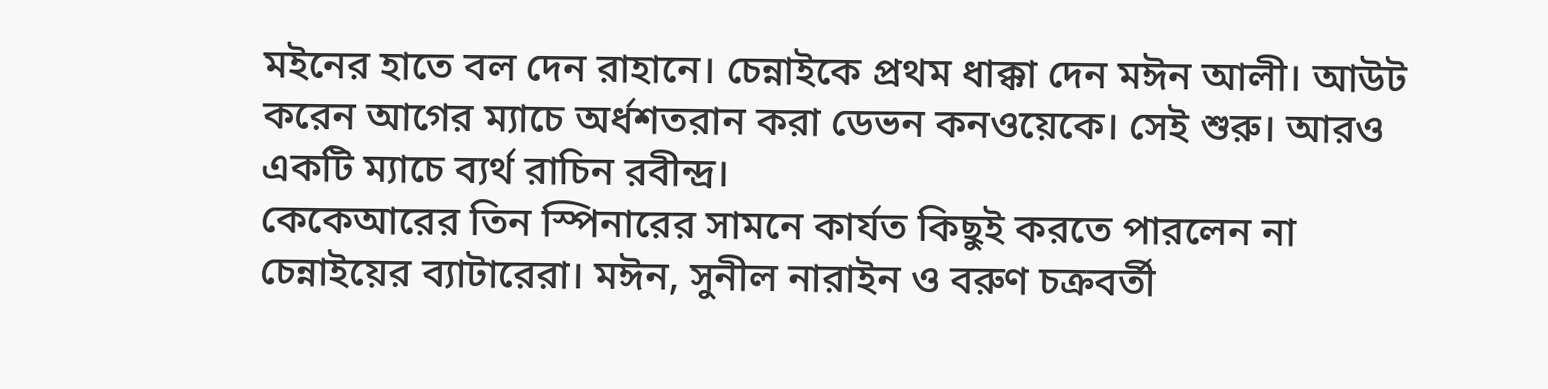মইনের হাতে বল দেন রাহানে। চেন্নাইকে প্রথম ধাক্কা দেন মঈন আলী। আউট করেন আগের ম্যাচে অর্ধশতরান করা ডেভন কনওয়েকে। সেই শুরু। আরও একটি ম্যাচে ব্যর্থ রাচিন রবীন্দ্র।
কেকেআরের তিন স্পিনারের সামনে কার্যত কিছুই করতে পারলেন না চেন্নাইয়ের ব্যাটারেরা। মঈন, সুনীল নারাইন ও বরুণ চক্রবর্তী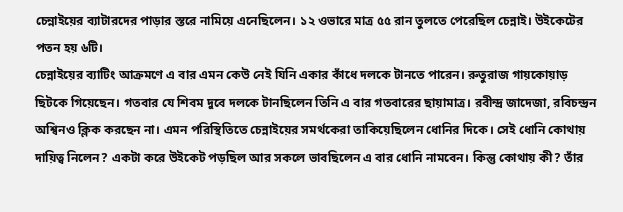চেন্নাইয়ের ব্যাটারদের পাড়ার স্তরে নামিয়ে এনেছিলেন। ১২ ওভারে মাত্র ৫৫ রান তুলতে পেরেছিল চেন্নাই। উইকেটের পতন হয় ৬টি।
চেন্নাইয়ের ব্যাটিং আক্রমণে এ বার এমন কেউ নেই যিনি একার কাঁধে দলকে টানতে পারেন। রুতুরাজ গায়কোয়াড় ছিটকে গিয়েছেন। গতবার যে শিবম দুবে দলকে টানছিলেন তিনি এ বার গতবারের ছায়ামাত্র। রবীন্দ্র জাদেজা, রবিচন্দ্রন অশ্বিনও ক্লিক করছেন না। এমন পরিস্থিতিতে চেন্নাইয়ের সমর্থকেরা তাকিয়েছিলেন ধোনির দিকে। সেই ধোনি কোথায় দায়িত্ব নিলেন? একটা করে উইকেট পড়ছিল আর সকলে ভাবছিলেন এ বার ধোনি নামবেন। কিন্তু কোথায় কী? তাঁর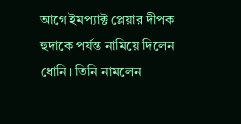আগে ইমপ্যাক্ট প্লেয়ার দীপক হুদাকে পর্যন্ত নামিয়ে দিলেন ধোনি। তিনি নামলেন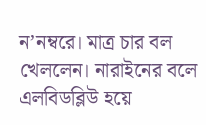ন’নম্বরে। মাত্র চার বল খেললেন। নারাইনের বলে এলবিডব্লিউ হয়ে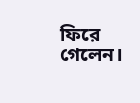ফিরে গেলেন।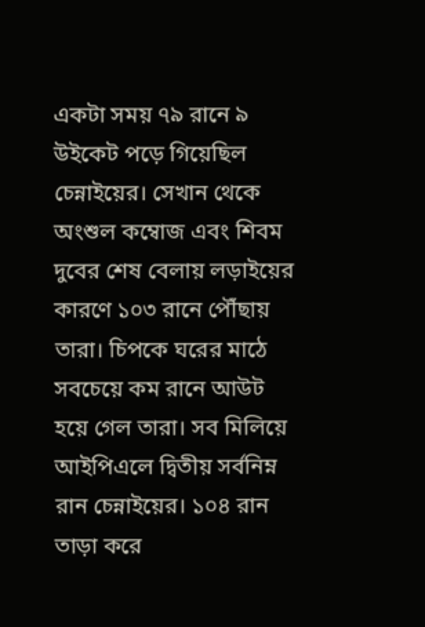একটা সময় ৭৯ রানে ৯ উইকেট পড়ে গিয়েছিল চেন্নাইয়ের। সেখান থেকে অংশুল কম্বোজ এবং শিবম দুবের শেষ বেলায় লড়াইয়ের কারণে ১০৩ রানে পৌঁছায় তারা। চিপকে ঘরের মাঠে সবচেয়ে কম রানে আউট হয়ে গেল তারা। সব মিলিয়ে আইপিএলে দ্বিতীয় সর্বনিম্ন রান চেন্নাইয়ের। ১০৪ রান তাড়া করে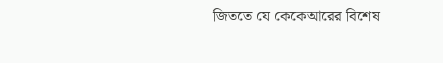জিততে যে কেকেআরের বিশেষ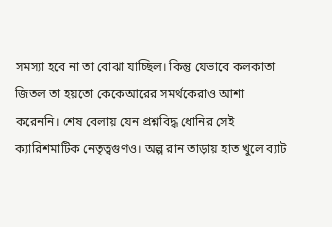সমস্যা হবে না তা বোঝা যাচ্ছিল। কিন্তু যেভাবে কলকাতা জিতল তা হয়তো কেকেআরের সমর্থকেরাও আশা করেননি। শেষ বেলায় যেন প্রশ্নবিদ্ধ ধোনির সেই ক্যারিশমাটিক নেতৃত্বগুণও। অল্প রান তাড়ায় হাত খুলে ব্যাট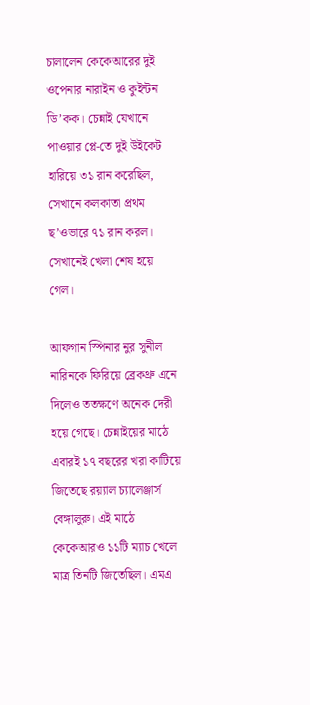চালালেন কেকেআরের দুই ওপেনার নারাইন ও কুইন্টন ডি’কক। চেন্নাই যেখানে পাওয়ার প্লে-তে দুই উইকেট হারিয়ে ৩১ রান করেছিল, সেখানে কলকাতা প্রথম ছ’ওভারে ৭১ রান করল। সেখানেই খেলা শেষ হয়ে গেল।

আফগান স্পিনার নুর সুনীল নারিনকে ফিরিয়ে ব্রেকথ্রু এনে দিলেও ততক্ষণে অনেক দেরী হয়ে গেছে। চেন্নাইয়ের মাঠে এবারই ১৭ বছরের খরা কাটিয়ে জিতেছে রয়্যাল চ্যালেঞ্জার্স বেঙ্গালুরু। এই মাঠে কেকেআরও ১১টি ম্যাচ খেলে মাত্র তিনটি জিতেছিল। এমএ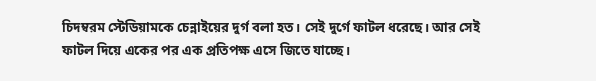চিদম্বরম স্টেডিয়ামকে চেন্নাইয়ের দুর্গ বলা হত। সেই দুর্গে ফাটল ধরেছে। আর সেই ফাটল দিয়ে একের পর এক প্রতিপক্ষ এসে জিতে যাচ্ছে।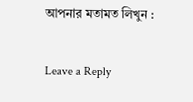আপনার মতামত লিখুন :

Leave a Reply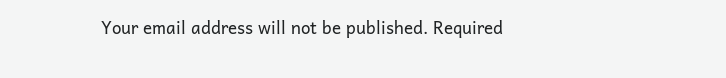Your email address will not be published. Required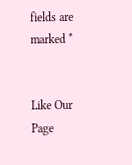fields are marked *


Like Our Page